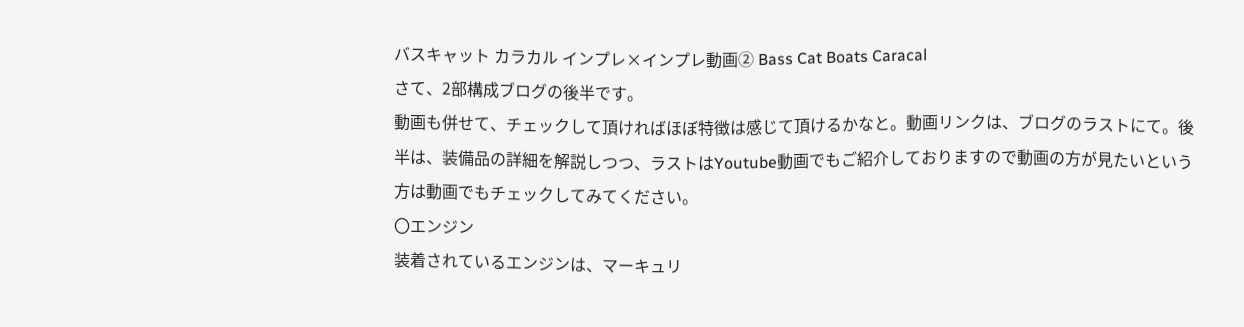バスキャット カラカル インプレ×インプレ動画② Bass Cat Boats Caracal
さて、2部構成ブログの後半です。
動画も併せて、チェックして頂ければほぼ特徴は感じて頂けるかなと。動画リンクは、ブログのラストにて。後半は、装備品の詳細を解説しつつ、ラストはYoutube動画でもご紹介しておりますので動画の方が見たいという方は動画でもチェックしてみてください。
〇エンジン
装着されているエンジンは、マーキュリ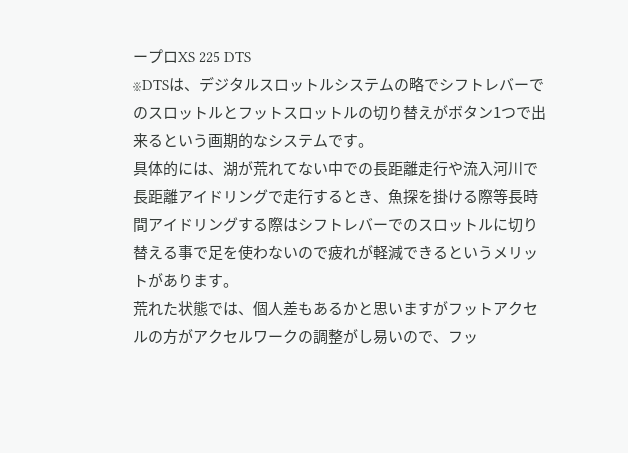ープロXS 225 DTS
※DTSは、デジタルスロットルシステムの略でシフトレバーでのスロットルとフットスロットルの切り替えがボタン1つで出来るという画期的なシステムです。
具体的には、湖が荒れてない中での長距離走行や流入河川で長距離アイドリングで走行するとき、魚探を掛ける際等長時間アイドリングする際はシフトレバーでのスロットルに切り替える事で足を使わないので疲れが軽減できるというメリットがあります。
荒れた状態では、個人差もあるかと思いますがフットアクセルの方がアクセルワークの調整がし易いので、フッ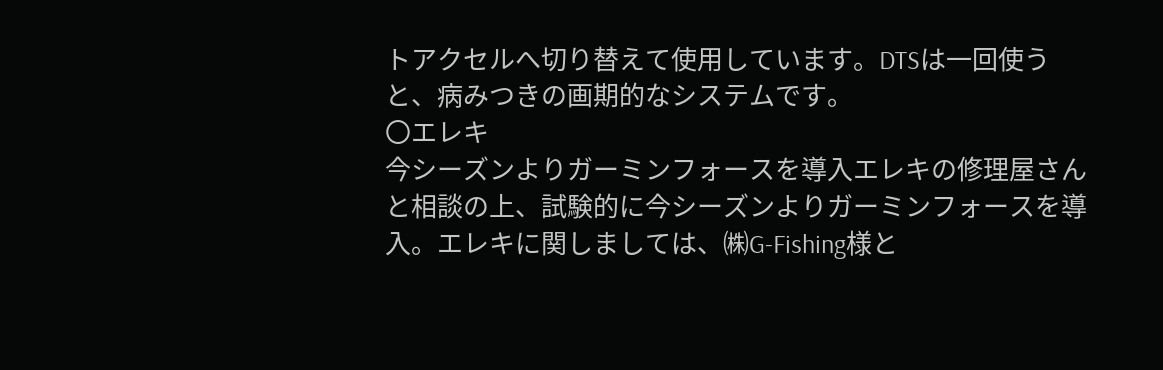トアクセルへ切り替えて使用しています。DTSは一回使うと、病みつきの画期的なシステムです。
〇エレキ
今シーズンよりガーミンフォースを導入エレキの修理屋さんと相談の上、試験的に今シーズンよりガーミンフォースを導入。エレキに関しましては、㈱G-Fishing様と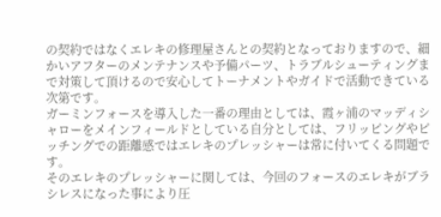の契約ではなくエレキの修理屋さんとの契約となっておりますので、細かいアフターのメンテナンスや予備パーツ、トラブルシューティングまで対策して頂けるので安心してトーナメントやガイドで活動できている次第です。
ガーミンフォースを導入した一番の理由としては、霞ヶ浦のマッディシャローをメインフィールドとしている自分としては、フリッピングやピッチングでの距離感ではエレキのプレッシャーは常に付いてくる問題です。
そのエレキのプレッシャーに関しては、今回のフォースのエレキがブラシレスになった事により圧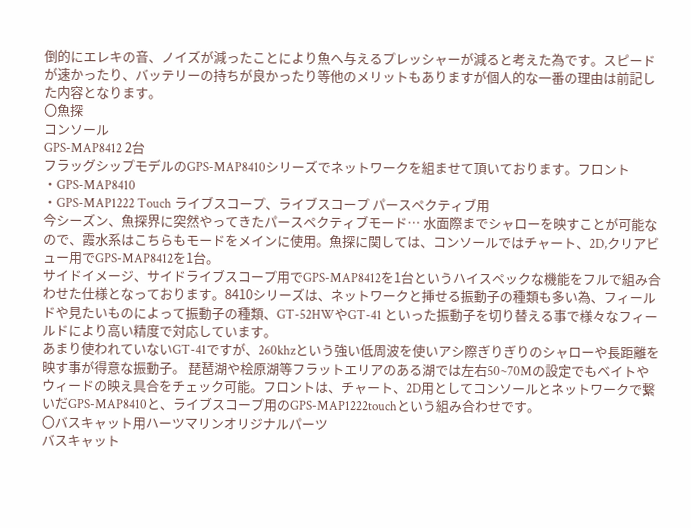倒的にエレキの音、ノイズが減ったことにより魚へ与えるプレッシャーが減ると考えた為です。スピードが速かったり、バッテリーの持ちが良かったり等他のメリットもありますが個人的な一番の理由は前記した内容となります。
〇魚探
コンソール
GPS-MAP8412 2台
フラッグシップモデルのGPS-MAP8410シリーズでネットワークを組ませて頂いております。フロント
・GPS-MAP8410
・GPS-MAP1222 Touch ライブスコープ、ライブスコープ パースペクティブ用
今シーズン、魚探界に突然やってきたパースペクティブモード… 水面際までシャローを映すことが可能なので、霞水系はこちらもモードをメインに使用。魚探に関しては、コンソールではチャート、2D,クリアビュー用でGPS-MAP8412を1台。
サイドイメージ、サイドライブスコープ用でGPS-MAP8412を1台というハイスペックな機能をフルで組み合わせた仕様となっております。8410シリーズは、ネットワークと挿せる振動子の種類も多い為、フィールドや見たいものによって振動子の種類、GT-52HWやGT-41 といった振動子を切り替える事で様々なフィールドにより高い精度で対応しています。
あまり使われていないGT-41ですが、260khzという強い低周波を使いアシ際ぎりぎりのシャローや長距離を映す事が得意な振動子。 琵琶湖や桧原湖等フラットエリアのある湖では左右50~70Mの設定でもベイトやウィードの映え具合をチェック可能。フロントは、チャート、2D用としてコンソールとネットワークで繋いだGPS-MAP8410と、ライブスコープ用のGPS-MAP1222touchという組み合わせです。
〇バスキャット用ハーツマリンオリジナルパーツ
バスキャット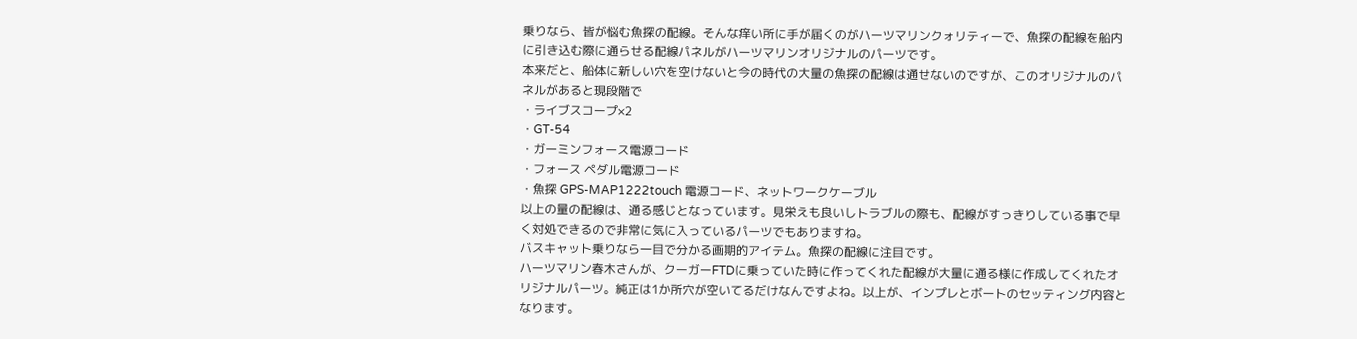乗りなら、皆が悩む魚探の配線。そんな痒い所に手が届くのがハーツマリンクォリティーで、魚探の配線を船内に引き込む際に通らせる配線パネルがハーツマリンオリジナルのパーツです。
本来だと、船体に新しい穴を空けないと今の時代の大量の魚探の配線は通せないのですが、このオリジナルのパネルがあると現段階で
・ライブスコープ×2
・GT-54
・ガーミンフォース電源コード
・フォース ペダル電源コード
・魚探 GPS-MAP1222touch 電源コード、ネットワークケーブル
以上の量の配線は、通る感じとなっています。見栄えも良いしトラブルの際も、配線がすっきりしている事で早く対処できるので非常に気に入っているパーツでもありますね。
バスキャット乗りなら一目で分かる画期的アイテム。魚探の配線に注目です。
ハーツマリン春木さんが、クーガーFTDに乗っていた時に作ってくれた配線が大量に通る様に作成してくれたオリジナルパーツ。純正は1か所穴が空いてるだけなんですよね。以上が、インプレとボートのセッティング内容となります。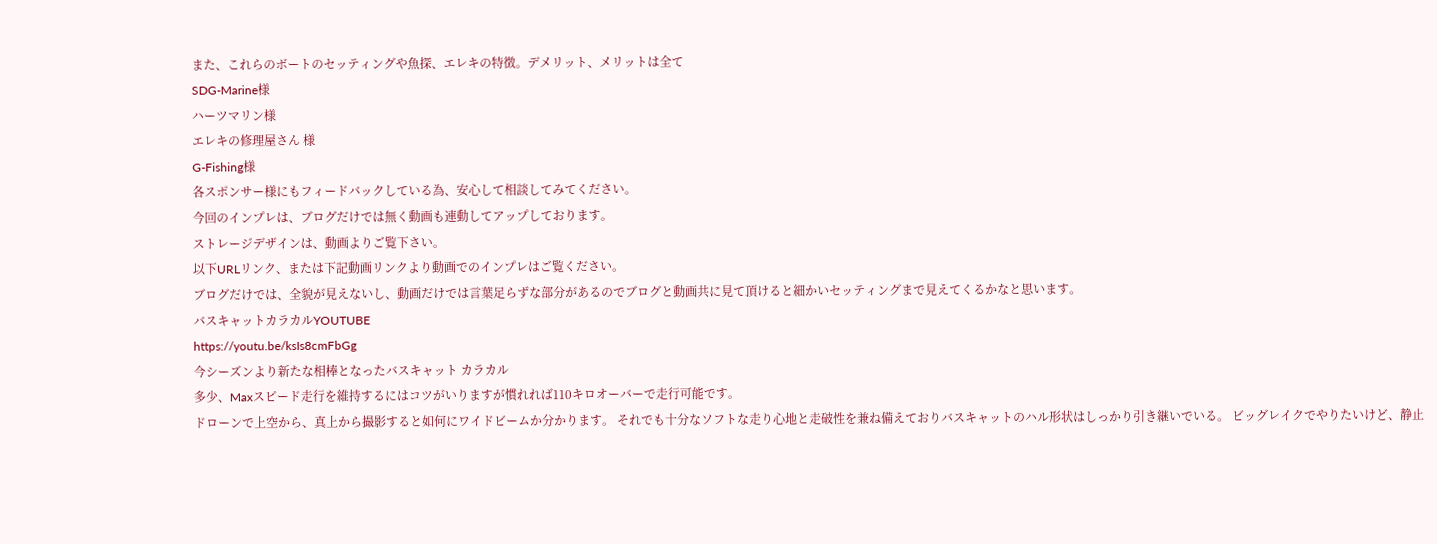また、これらのボートのセッティングや魚探、エレキの特徴。デメリット、メリットは全て
SDG-Marine様
ハーツマリン様
エレキの修理屋さん 様
G-Fishing様
各スポンサー様にもフィードバックしている為、安心して相談してみてください。
今回のインプレは、ブログだけでは無く動画も連動してアップしております。
ストレージデザインは、動画よりご覧下さい。
以下URLリンク、または下記動画リンクより動画でのインプレはご覧ください。
ブログだけでは、全貌が見えないし、動画だけでは言葉足らずな部分があるのでブログと動画共に見て頂けると細かいセッティングまで見えてくるかなと思います。
バスキャットカラカルYOUTUBE
https://youtu.be/ksIs8cmFbGg
今シーズンより新たな相棒となったバスキャット カラカル
多少、Maxスピード走行を維持するにはコツがいりますが慣れれば110キロオーバーで走行可能です。
ドローンで上空から、真上から撮影すると如何にワイドビームか分かります。 それでも十分なソフトな走り心地と走破性を兼ね備えておりバスキャットのハル形状はしっかり引き継いでいる。 ビッグレイクでやりたいけど、静止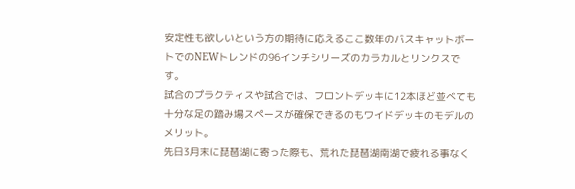安定性も欲しいという方の期待に応えるここ数年のバスキャットボートでのNEWトレンドの96インチシリーズのカラカルとリンクスです。
試合のプラクティスや試合では、フロントデッキに12本ほど並べても十分な足の踏み場スペースが確保できるのもワイドデッキのモデルのメリット。
先日3月末に琵琶湖に寄った際も、荒れた琵琶湖南湖で疲れる事なく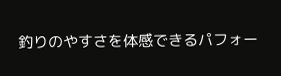釣りのやすさを体感できるパフォー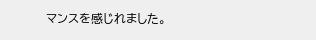マンスを感じれました。